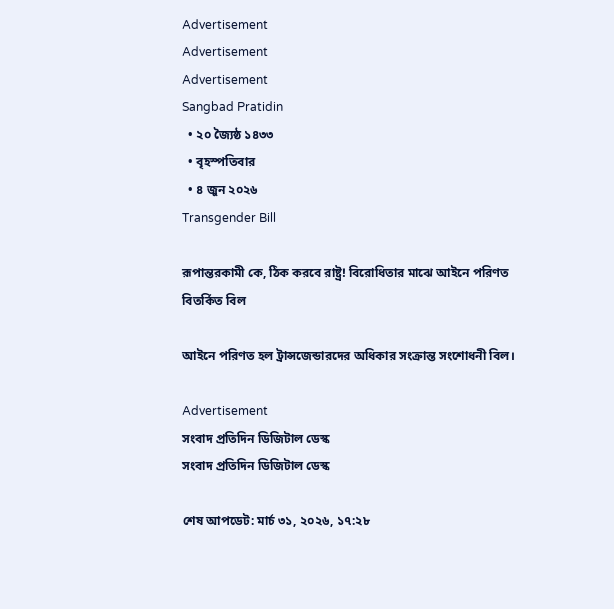Advertisement
Advertisement
Advertisement
Sangbad Pratidin
  • ২০ জ্যৈষ্ঠ ১৪৩৩
  • বৃহস্পতিবার
  • ৪ জুন ২০২৬
Transgender Bill

রূপান্তরকামী কে, ঠিক করবে রাষ্ট্র! বিরোধিতার মাঝে আইনে পরিণত বিতর্কিত বিল

আইনে পরিণত হল ট্রান্সজেন্ডারদের অধিকার সংক্রান্ত সংশোধনী বিল।

Advertisement
সংবাদ প্রতিদিন ডিজিটাল ডেস্ক
সংবাদ প্রতিদিন ডিজিটাল ডেস্ক

শেষ আপডেট: মার্চ ৩১, ২০২৬, ১৭:২৮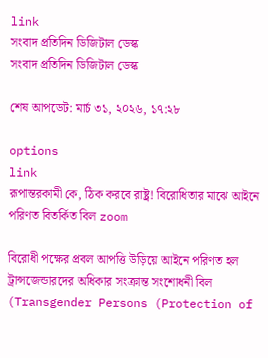link
সংবাদ প্রতিদিন ডিজিটাল ডেস্ক
সংবাদ প্রতিদিন ডিজিটাল ডেস্ক

শেষ আপডেট: মার্চ ৩১, ২০২৬, ১৭:২৮

options
link
রূপান্তরকামী কে, ঠিক করবে রাষ্ট্র! বিরোধিতার মাঝে আইনে পরিণত বিতর্কিত বিল zoom

বিরোধী পক্ষের প্রবল আপত্তি উড়িয়ে আইনে পরিণত হল ট্রান্সজেন্ডারদের অধিকার সংক্রান্ত সংশোধনী বিল (Transgender Persons (Protection of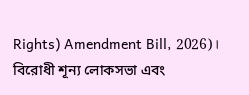Rights) Amendment Bill, 2026)। বিরোধী শূন্য লোকসভা এবং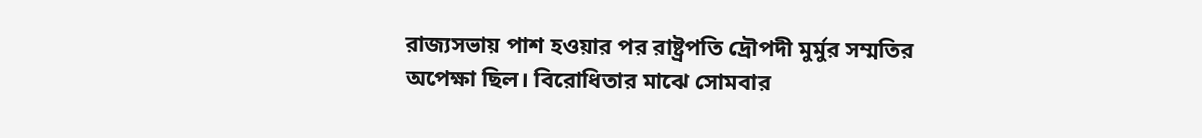রাজ্যসভায় পাশ হওয়ার পর রাষ্ট্রপতি দ্রৌপদী মুর্মুর সম্মতির অপেক্ষা ছিল। বিরোধিতার মাঝে সোমবার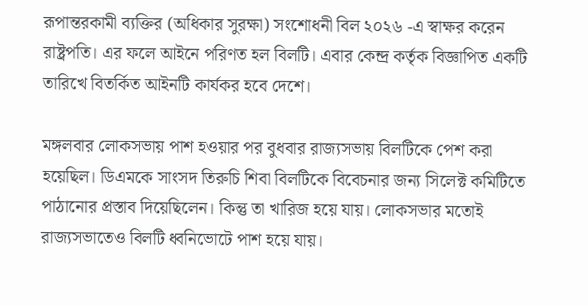রূপান্তরকামী ব্যক্তির (অধিকার সুরক্ষা) সংশোধনী বিল ২০২৬ -এ স্বাক্ষর করেন রাষ্ট্রপতি। এর ফলে আইনে পরিণত হল বিলটি। এবার কেন্দ্র কর্তৃক বিজ্ঞাপিত একটি তারিখে বিতর্কিত আইনটি কার্যকর হবে দেশে।

মঙ্গলবার লোকসভায় পাশ হওয়ার পর বুধবার রাজ্যসভায় বিলটিকে পেশ করা হয়েছিল। ডিএমকে সাংসদ তিরুচি শিবা বিলটিকে বিবেচনার জন্য সিলেক্ট কমিটিতে পাঠানোর প্রস্তাব দিয়েছিলেন। কিন্তু তা খারিজ হয়ে যায়। লোকসভার মতোই রাজ্যসভাতেও বিলটি ধ্বনিভোটে পাশ হয়ে যায়।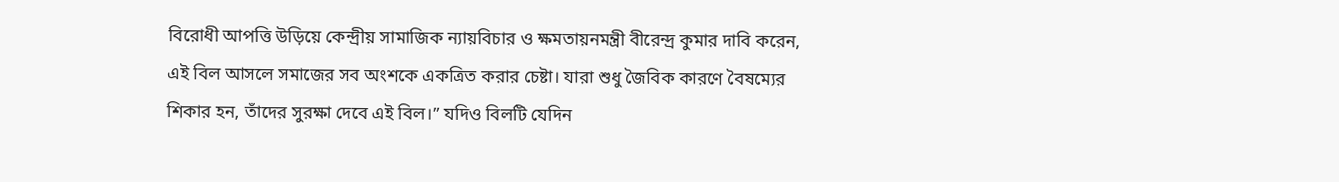বিরোধী আপত্তি উড়িয়ে কেন্দ্রীয় সামাজিক ন্যায়বিচার ও ক্ষমতায়নমন্ত্রী বীরেন্দ্র কুমার দাবি করেন, এই বিল আসলে সমাজের সব অংশকে একত্রিত করার চেষ্টা। যারা শুধু জৈবিক কারণে বৈষম্যের শিকার হন, তাঁদের সুরক্ষা দেবে এই বিল।” যদিও বিলটি যেদিন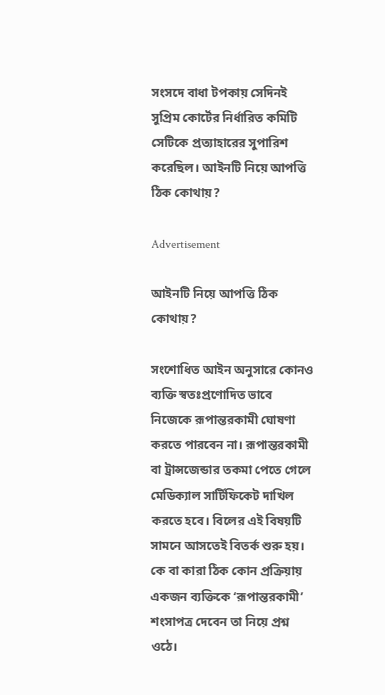সংসদে বাধা টপকায় সেদিনই সুপ্রিম কোর্টের নির্ধারিত কমিটি সেটিকে প্রত্যাহারের সুপারিশ করেছিল। আইনটি নিয়ে আপত্তি ঠিক কোথায়?

Advertisement

আইনটি নিয়ে আপত্তি ঠিক কোথায়?

সংশোধিত আইন অনুসারে কোনও ব্যক্তি স্বতঃপ্রণোদিত ভাবে নিজেকে রূপান্তরকামী ঘোষণা করতে পারবেন না। রূপান্তরকামী বা ট্রান্সজেন্ডার তকমা পেতে গেলে মেডিক‍্যাল সার্টিফিকেট দাখিল করতে হবে। বিলের এই বিষয়টি সামনে আসতেই বিতর্ক শুরু হয়। কে বা কারা ঠিক কোন প্রক্রিয়ায় একজন ব্যক্তিকে ‘রূপান্তরকামী’ শংসাপত্র দেবেন তা নিয়ে প্রশ্ন ওঠে।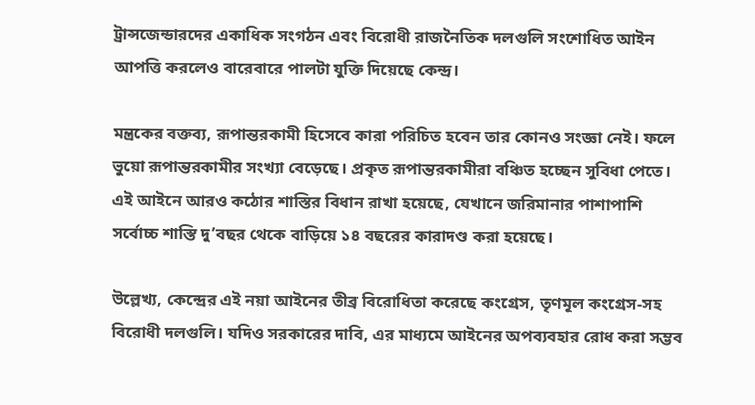ট্রান্সজেন্ডারদের একাধিক সংগঠন এবং বিরোধী রাজনৈতিক দলগুলি সংশোধিত আইন আপত্তি করলেও বারেবারে পালটা যুক্তি দিয়েছে কেন্দ্র।

মন্ত্রকের বক্তব্য, রূপান্তরকামী হিসেবে কারা পরিচিত হবেন তার কোনও সংজ্ঞা নেই। ফলে ভুয়ো রূপান্তরকামীর সংখ্যা বেড়েছে। প্রকৃত রূপান্তরকামীরা বঞ্চিত হচ্ছেন সুবিধা পেতে। এই আইনে আরও কঠোর শাস্তির বিধান রাখা হয়েছে, যেখানে জরিমানার পাশাপাশি সর্বোচ্চ শাস্তি দু’বছর থেকে বাড়িয়ে ১৪ বছরের কারাদণ্ড করা হয়েছে।

উল্লেখ্য, কেন্দ্রের এই নয়া আইনের তীব্র বিরোধিতা করেছে কংগ্রেস, তৃণমূল কংগ্রেস-সহ বিরোধী দলগুলি। যদিও সরকারের দাবি, এর মাধ্যমে আইনের অপব্যবহার রোধ করা সম্ভব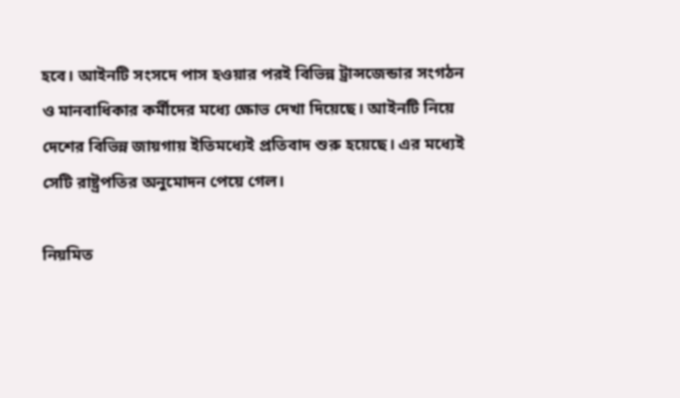হবে। আইনটি সংসদে পাস হওয়ার পরই বিভিন্ন ট্রান্সজেন্ডার সংগঠন ও মানবাধিকার কর্মীদের মধ্যে ক্ষোভ দেখা দিয়েছে। আইনটি নিয়ে দেশের বিভিন্ন জায়গায় ইতিমধ্যেই প্রতিবাদ শুরু হয়েছে। এর মধ্যেই সেটি রাষ্ট্রপতির অনুমোদন পেয়ে গেল।

নিয়মিত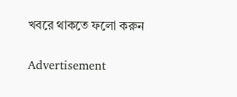খবরে থাকতে ফলো করুন

Advertisement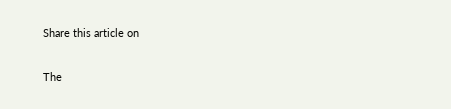Share this article on

The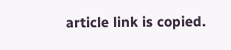article link is copied.